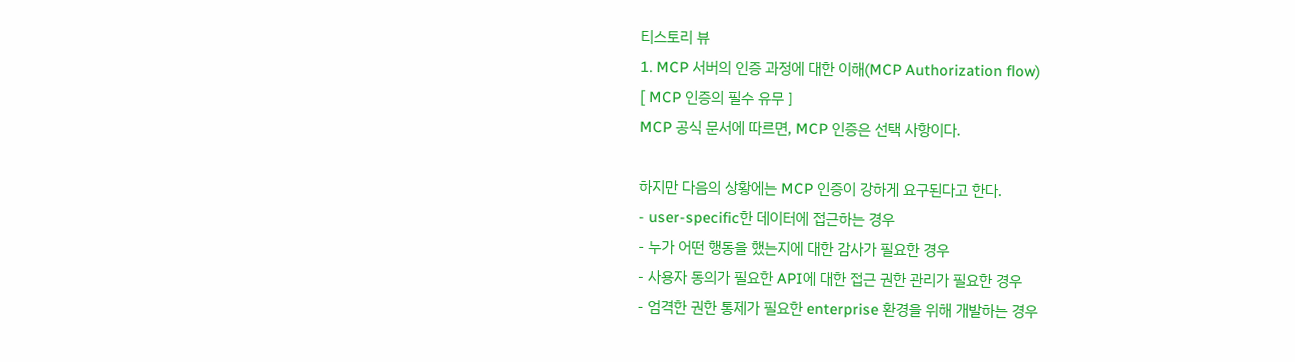티스토리 뷰
1. MCP 서버의 인증 과정에 대한 이해(MCP Authorization flow)
[ MCP 인증의 필수 유무 ]
MCP 공식 문서에 따르면, MCP 인증은 선택 사항이다.

하지만 다음의 상황에는 MCP 인증이 강하게 요구된다고 한다.
- user-specific한 데이터에 접근하는 경우
- 누가 어떤 행동을 했는지에 대한 감사가 필요한 경우
- 사용자 동의가 필요한 API에 대한 접근 권한 관리가 필요한 경우
- 엄격한 권한 통제가 필요한 enterprise 환경을 위해 개발하는 경우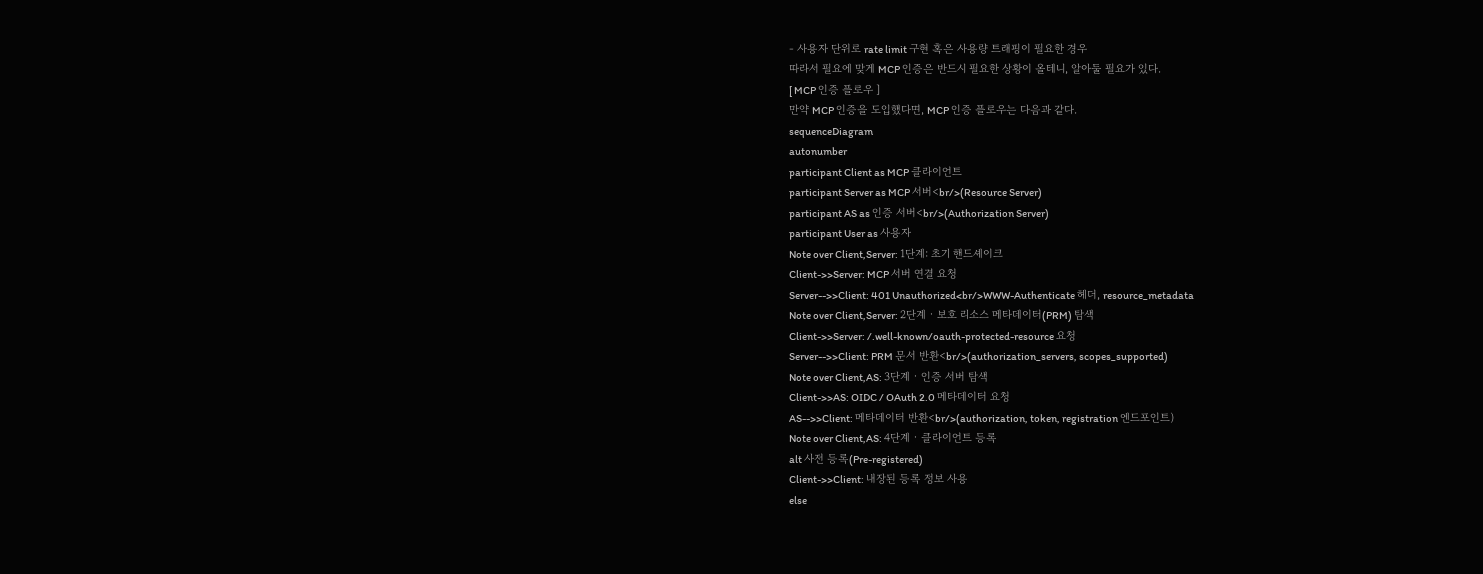- 사용자 단위로 rate limit 구현 혹은 사용량 트래핑이 필요한 경우
따라서 필요에 맞게 MCP 인증은 반드시 필요한 상황이 올테니, 알아둘 필요가 있다.
[ MCP 인증 플로우 ]
만약 MCP 인증을 도입했다면, MCP 인증 플로우는 다음과 같다.
sequenceDiagram
autonumber
participant Client as MCP 클라이언트
participant Server as MCP 서버<br/>(Resource Server)
participant AS as 인증 서버<br/>(Authorization Server)
participant User as 사용자
Note over Client,Server: 1단계: 초기 핸드셰이크
Client->>Server: MCP 서버 연결 요청
Server-->>Client: 401 Unauthorized<br/>WWW-Authenticate 헤더, resource_metadata
Note over Client,Server: 2단계 · 보호 리소스 메타데이터(PRM) 탐색
Client->>Server: /.well-known/oauth-protected-resource 요청
Server-->>Client: PRM 문서 반환<br/>(authorization_servers, scopes_supported)
Note over Client,AS: 3단계 · 인증 서버 탐색
Client->>AS: OIDC / OAuth 2.0 메타데이터 요청
AS-->>Client: 메타데이터 반환<br/>(authorization, token, registration 엔드포인트)
Note over Client,AS: 4단계 · 클라이언트 등록
alt 사전 등록(Pre-registered)
Client->>Client: 내장된 등록 정보 사용
else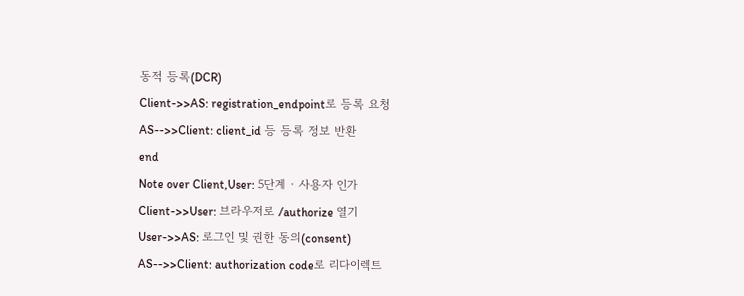동적 등록(DCR)
Client->>AS: registration_endpoint로 등록 요청
AS-->>Client: client_id 등 등록 정보 반환
end
Note over Client,User: 5단계 · 사용자 인가
Client->>User: 브라우저로 /authorize 열기
User->>AS: 로그인 및 권한 동의(consent)
AS-->>Client: authorization code로 리다이렉트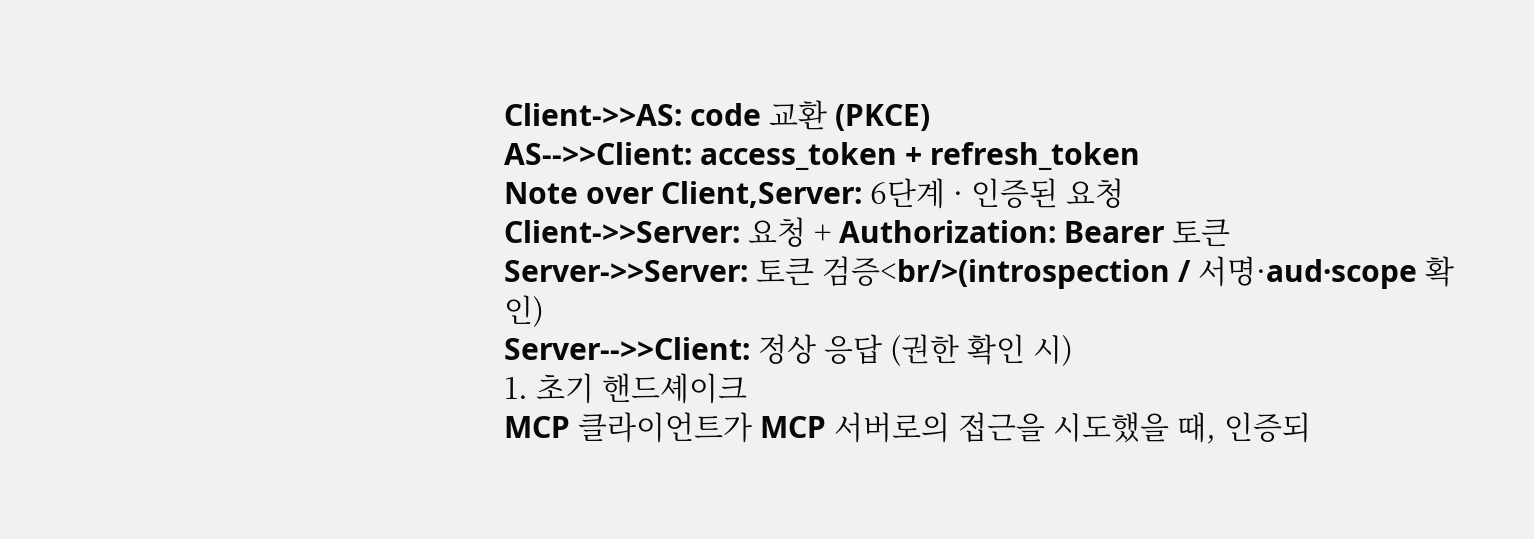Client->>AS: code 교환 (PKCE)
AS-->>Client: access_token + refresh_token
Note over Client,Server: 6단계 · 인증된 요청
Client->>Server: 요청 + Authorization: Bearer 토큰
Server->>Server: 토큰 검증<br/>(introspection / 서명·aud·scope 확인)
Server-->>Client: 정상 응답 (권한 확인 시)
1. 초기 핸드셰이크
MCP 클라이언트가 MCP 서버로의 접근을 시도했을 때, 인증되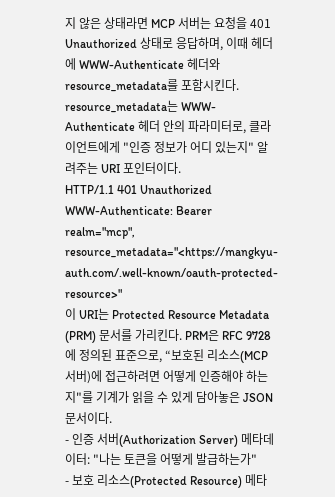지 않은 상태라면 MCP 서버는 요청을 401 Unauthorized 상태로 응답하며, 이때 헤더에 WWW-Authenticate 헤더와 resource_metadata를 포함시킨다. resource_metadata는 WWW-Authenticate 헤더 안의 파라미터로, 클라이언트에게 "인증 정보가 어디 있는지" 알려주는 URI 포인터이다.
HTTP/1.1 401 Unauthorized
WWW-Authenticate: Bearer realm="mcp", resource_metadata="<https://mangkyu-auth.com/.well-known/oauth-protected-resource>"
이 URI는 Protected Resource Metadata (PRM) 문서를 가리킨다. PRM은 RFC 9728에 정의된 표준으로, “보호된 리소스(MCP 서버)에 접근하려면 어떻게 인증해야 하는지"를 기계가 읽을 수 있게 담아놓은 JSON 문서이다.
- 인증 서버(Authorization Server) 메타데이터: "나는 토큰을 어떻게 발급하는가"
- 보호 리소스(Protected Resource) 메타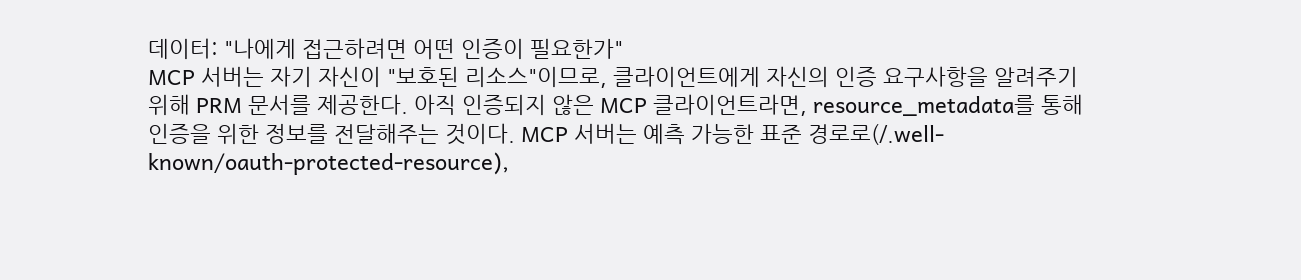데이터: "나에게 접근하려면 어떤 인증이 필요한가"
MCP 서버는 자기 자신이 "보호된 리소스"이므로, 클라이언트에게 자신의 인증 요구사항을 알려주기 위해 PRM 문서를 제공한다. 아직 인증되지 않은 MCP 클라이언트라면, resource_metadata를 통해 인증을 위한 정보를 전달해주는 것이다. MCP 서버는 예측 가능한 표준 경로로(/.well-known/oauth-protected-resource),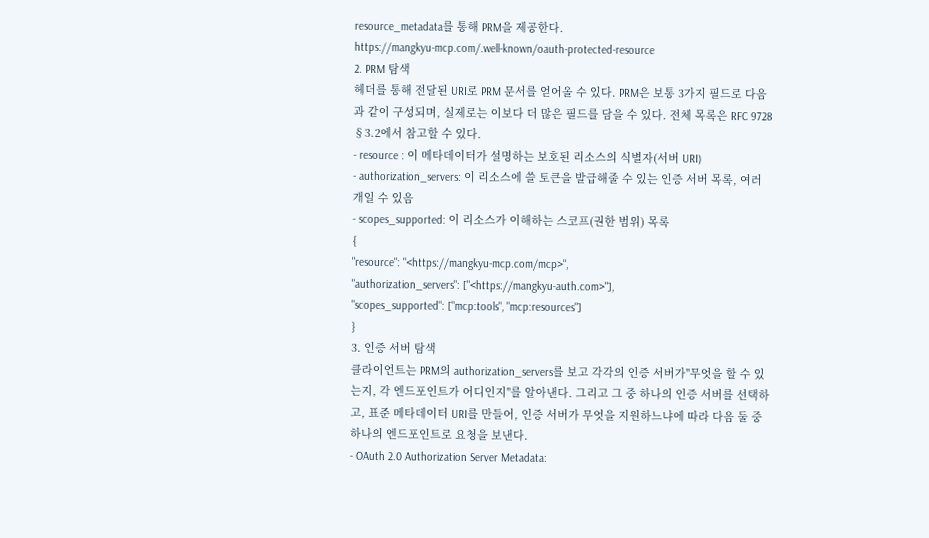resource_metadata를 통해 PRM을 제공한다.
https://mangkyu-mcp.com/.well-known/oauth-protected-resource
2. PRM 탐색
헤더를 통해 전달된 URI로 PRM 문서를 얻어올 수 있다. PRM은 보통 3가지 필드로 다음과 같이 구성되며, 실제로는 이보다 더 많은 필드를 담을 수 있다. 전체 목록은 RFC 9728 §3.2에서 참고할 수 있다.
- resource : 이 메타데이터가 설명하는 보호된 리소스의 식별자(서버 URI)
- authorization_servers: 이 리소스에 쓸 토큰을 발급해줄 수 있는 인증 서버 목록, 여러 개일 수 있음
- scopes_supported: 이 리소스가 이해하는 스코프(권한 범위) 목록
{
"resource": "<https://mangkyu-mcp.com/mcp>",
"authorization_servers": ["<https://mangkyu-auth.com>"],
"scopes_supported": ["mcp:tools", "mcp:resources"]
}
3. 인증 서버 탐색
클라이언트는 PRM의 authorization_servers를 보고 각각의 인증 서버가"무엇을 할 수 있는지, 각 엔드포인트가 어디인지"를 알아낸다. 그리고 그 중 하나의 인증 서버를 선택하고, 표준 메타데이터 URI를 만들어, 인증 서버가 무엇을 지원하느냐에 따라 다음 둘 중 하나의 엔드포인트로 요청을 보낸다.
- OAuth 2.0 Authorization Server Metadata: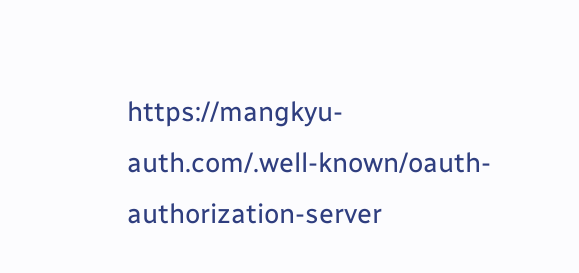https://mangkyu-auth.com/.well-known/oauth-authorization-server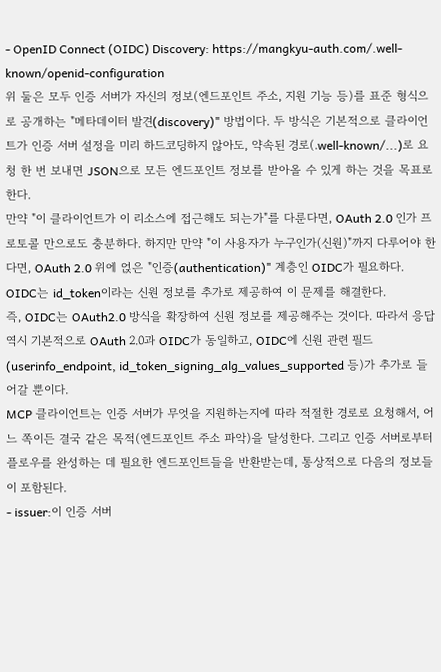- OpenID Connect (OIDC) Discovery: https://mangkyu-auth.com/.well-known/openid-configuration
위 둘은 모두 인증 서버가 자신의 정보(엔드포인트 주소, 지원 기능 등)를 표준 형식으로 공개하는 "메타데이터 발견(discovery)" 방법이다. 두 방식은 기본적으로 클라이언트가 인증 서버 설정을 미리 하드코딩하지 않아도, 약속된 경로(.well-known/...)로 요청 한 번 보내면 JSON으로 모든 엔드포인트 정보를 받아올 수 있게 하는 것을 목표로 한다.
만약 "이 클라이언트가 이 리소스에 접근해도 되는가"를 다룬다면, OAuth 2.0 인가 프로토콜 만으로도 충분하다. 하지만 만약 "이 사용자가 누구인가(신원)"까지 다루어야 한다면, OAuth 2.0 위에 얹은 "인증(authentication)" 계층인 OIDC가 필요하다. OIDC는 id_token이라는 신원 정보를 추가로 제공하여 이 문제를 해결한다.
즉, OIDC는 OAuth2.0 방식을 확장하여 신원 정보를 제공해주는 것이다. 따라서 응답 역시 기본적으로 OAuth 2.0과 OIDC가 동일하고, OIDC에 신원 관련 필드(userinfo_endpoint, id_token_signing_alg_values_supported 등)가 추가로 들어갈 뿐이다.
MCP 클라이언트는 인증 서버가 무엇을 지원하는지에 따라 적절한 경로로 요청해서, 어느 쪽이든 결국 같은 목적(엔드포인트 주소 파악)을 달성한다. 그리고 인증 서버로부터 플로우를 완성하는 데 필요한 엔드포인트들을 반환받는데, 통상적으로 다음의 정보들이 포함된다.
- issuer:이 인증 서버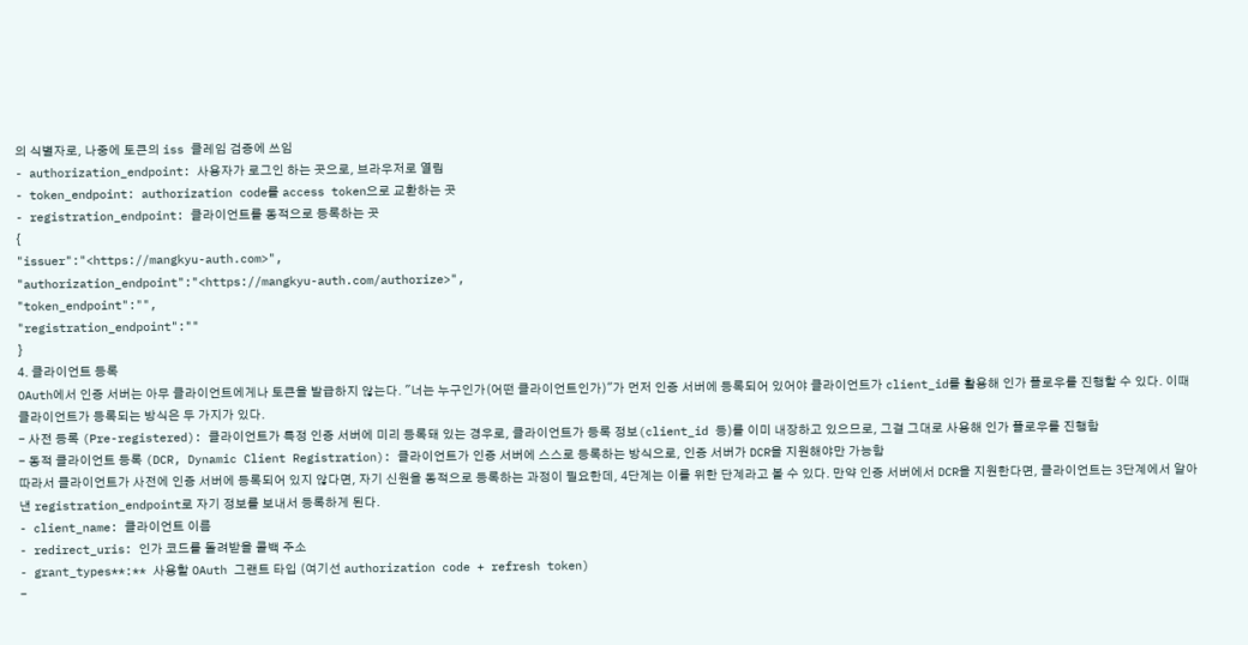의 식별자로, 나중에 토큰의 iss 클레임 검증에 쓰임
- authorization_endpoint: 사용자가 로그인 하는 곳으로, 브라우저로 열림
- token_endpoint: authorization code를 access token으로 교환하는 곳
- registration_endpoint: 클라이언트를 동적으로 등록하는 곳
{
"issuer":"<https://mangkyu-auth.com>",
"authorization_endpoint":"<https://mangkyu-auth.com/authorize>",
"token_endpoint":"",
"registration_endpoint":""
}
4. 클라이언트 등록
OAuth에서 인증 서버는 아무 클라이언트에게나 토큰을 발급하지 않는다. "너는 누구인가(어떤 클라이언트인가)"가 먼저 인증 서버에 등록되어 있어야 클라이언트가 client_id를 활용해 인가 플로우를 진행할 수 있다. 이때 클라이언트가 등록되는 방식은 두 가지가 있다.
- 사전 등록 (Pre-registered): 클라이언트가 특정 인증 서버에 미리 등록돼 있는 경우로, 클라이언트가 등록 정보(client_id 등)를 이미 내장하고 있으므로, 그걸 그대로 사용해 인가 플로우를 진행함
- 동적 클라이언트 등록 (DCR, Dynamic Client Registration): 클라이언트가 인증 서버에 스스로 등록하는 방식으로, 인증 서버가 DCR을 지원해야만 가능함
따라서 클라이언트가 사전에 인증 서버에 등록되어 있지 않다면, 자기 신원을 동적으로 등록하는 과정이 필요한데, 4단계는 이를 위한 단계라고 볼 수 있다. 만약 인증 서버에서 DCR을 지원한다면, 클라이언트는 3단계에서 알아낸 registration_endpoint로 자기 정보를 보내서 등록하게 된다.
- client_name: 클라이언트 이름
- redirect_uris: 인가 코드를 돌려받을 콜백 주소
- grant_types**:** 사용할 OAuth 그랜트 타입 (여기선 authorization code + refresh token)
-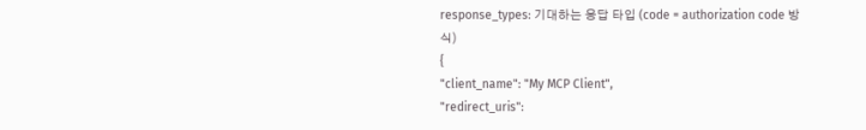response_types: 기대하는 응답 타입 (code = authorization code 방식)
{
"client_name": "My MCP Client",
"redirect_uris":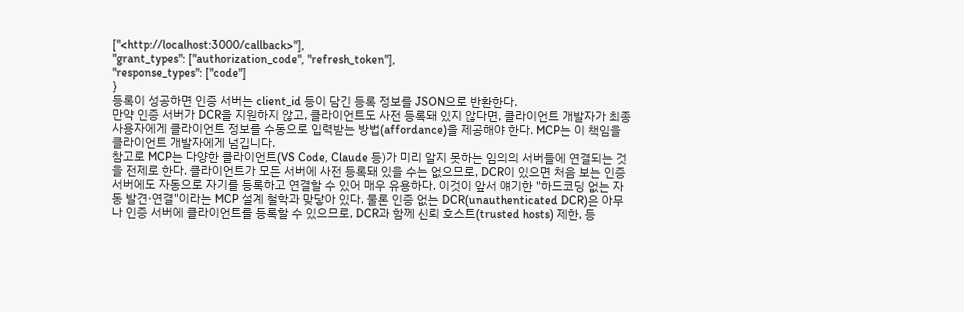["<http://localhost:3000/callback>"],
"grant_types": ["authorization_code", "refresh_token"],
"response_types": ["code"]
}
등록이 성공하면 인증 서버는 client_id 등이 담긴 등록 정보를 JSON으로 반환한다.
만약 인증 서버가 DCR을 지원하지 않고, 클라이언트도 사전 등록돼 있지 않다면, 클라이언트 개발자가 최종 사용자에게 클라이언트 정보를 수동으로 입력받는 방법(affordance)을 제공해야 한다. MCP는 이 책임을 클라이언트 개발자에게 넘깁니다.
참고로 MCP는 다양한 클라이언트(VS Code, Claude 등)가 미리 알지 못하는 임의의 서버들에 연결되는 것을 전제로 한다. 클라이언트가 모든 서버에 사전 등록돼 있을 수는 없으므로, DCR이 있으면 처음 보는 인증 서버에도 자동으로 자기를 등록하고 연결할 수 있어 매우 유용하다. 이것이 앞서 얘기한 "하드코딩 없는 자동 발견·연결"이라는 MCP 설계 철학과 맞닿아 있다. 물론 인증 없는 DCR(unauthenticated DCR)은 아무나 인증 서버에 클라이언트를 등록할 수 있으므로, DCR과 함께 신뢰 호스트(trusted hosts) 제한, 등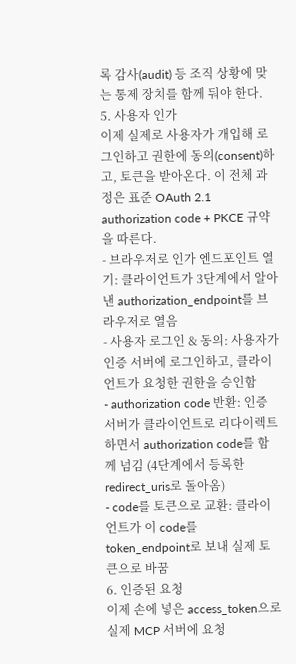록 감사(audit) 등 조직 상황에 맞는 통제 장치를 함께 둬야 한다.
5. 사용자 인가
이제 실제로 사용자가 개입해 로그인하고 권한에 동의(consent)하고, 토큰을 받아온다. 이 전체 과정은 표준 OAuth 2.1 authorization code + PKCE 규약을 따른다.
- 브라우저로 인가 엔드포인트 열기: 클라이언트가 3단계에서 알아낸 authorization_endpoint를 브라우저로 열음
- 사용자 로그인 & 동의: 사용자가 인증 서버에 로그인하고, 클라이언트가 요청한 권한을 승인함
- authorization code 반환: 인증 서버가 클라이언트로 리다이렉트하면서 authorization code를 함께 넘김 (4단계에서 등록한 redirect_uris로 돌아옴)
- code를 토큰으로 교환: 클라이언트가 이 code를 token_endpoint로 보내 실제 토큰으로 바꿈
6. 인증된 요청
이제 손에 넣은 access_token으로 실제 MCP 서버에 요청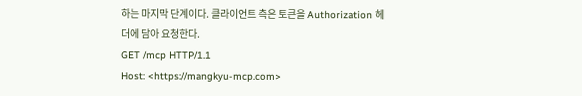하는 마지막 단계이다. 클라이언트 측은 토큰을 Authorization 헤더에 담아 요청한다.
GET /mcp HTTP/1.1
Host: <https://mangkyu-mcp.com>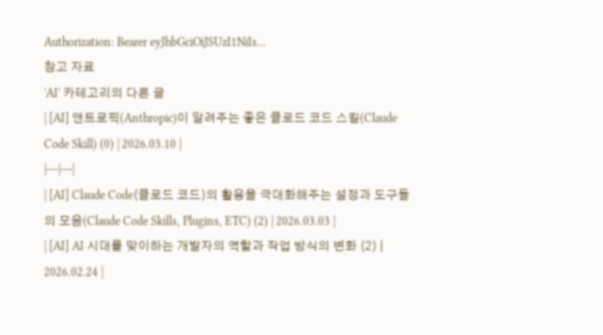Authorization: Bearer eyJhbGciOiJSUzI1NiIs...
참고 자료
'AI' 카테고리의 다른 글
| [AI] 앤트로픽(Anthropic)이 알려주는 좋은 클로드 코드 스킬(Claude Code Skill) (0) | 2026.03.10 |
|---|---|
| [AI] Claude Code(클로드 코드)의 활용을 극대화해주는 설정과 도구들의 모음(Claude Code Skills, Plugins, ETC) (2) | 2026.03.03 |
| [AI] AI 시대를 맞이하는 개발자의 역할과 작업 방식의 변화 (2) | 2026.02.24 |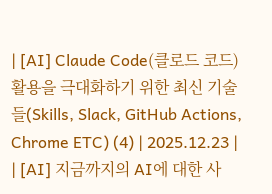| [AI] Claude Code(클로드 코드) 활용을 극대화하기 위한 최신 기술들(Skills, Slack, GitHub Actions, Chrome ETC) (4) | 2025.12.23 |
| [AI] 지금까지의 AI에 대한 사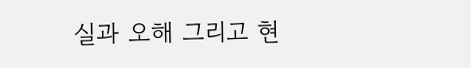실과 오해 그리고 현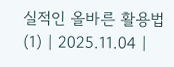실적인 올바른 활용법 (1) | 2025.11.04 |